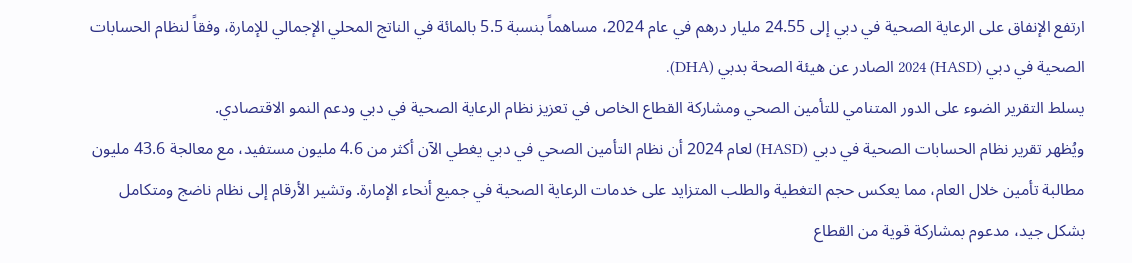ارتفع الإنفاق على الرعاية الصحية في دبي إلى 24.55 مليار درهم في عام 2024، مساهماً بنسبة 5.5 بالمائة في الناتج المحلي الإجمالي للإمارة، وفقاً لنظام الحسابات الصحية في دبي (HASD) 2024 الصادر عن هيئة الصحة بدبي (DHA).
يسلط التقرير الضوء على الدور المتنامي للتأمين الصحي ومشاركة القطاع الخاص في تعزيز نظام الرعاية الصحية في دبي ودعم النمو الاقتصادي.
ويُظهر تقرير نظام الحسابات الصحية في دبي (HASD) لعام 2024 أن نظام التأمين الصحي في دبي يغطي الآن أكثر من 4.6 مليون مستفيد، مع معالجة 43.6 مليون مطالبة تأمين خلال العام، مما يعكس حجم التغطية والطلب المتزايد على خدمات الرعاية الصحية في جميع أنحاء الإمارة. وتشير الأرقام إلى نظام ناضج ومتكامل بشكل جيد، مدعوم بمشاركة قوية من القطاع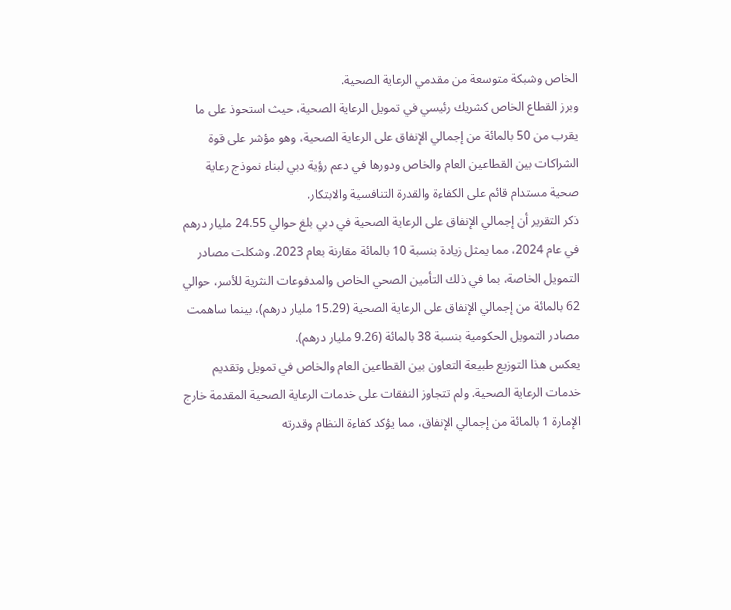الخاص وشبكة متوسعة من مقدمي الرعاية الصحية.
وبرز القطاع الخاص كشريك رئيسي في تمويل الرعاية الصحية، حيث استحوذ على ما يقرب من 50 بالمائة من إجمالي الإنفاق على الرعاية الصحية، وهو مؤشر على قوة الشراكات بين القطاعين العام والخاص ودورها في دعم رؤية دبي لبناء نموذج رعاية صحية مستدام قائم على الكفاءة والقدرة التنافسية والابتكار.
ذكر التقرير أن إجمالي الإنفاق على الرعاية الصحية في دبي بلغ حوالي 24.55 مليار درهم في عام 2024، مما يمثل زيادة بنسبة 10 بالمائة مقارنة بعام 2023. وشكلت مصادر التمويل الخاصة، بما في ذلك التأمين الصحي الخاص والمدفوعات النثرية للأسر، حوالي 62 بالمائة من إجمالي الإنفاق على الرعاية الصحية (15.29 مليار درهم)، بينما ساهمت مصادر التمويل الحكومية بنسبة 38 بالمائة (9.26 مليار درهم).
يعكس هذا التوزيع طبيعة التعاون بين القطاعين العام والخاص في تمويل وتقديم خدمات الرعاية الصحية. ولم تتجاوز النفقات على خدمات الرعاية الصحية المقدمة خارج الإمارة 1 بالمائة من إجمالي الإنفاق، مما يؤكد كفاءة النظام وقدرته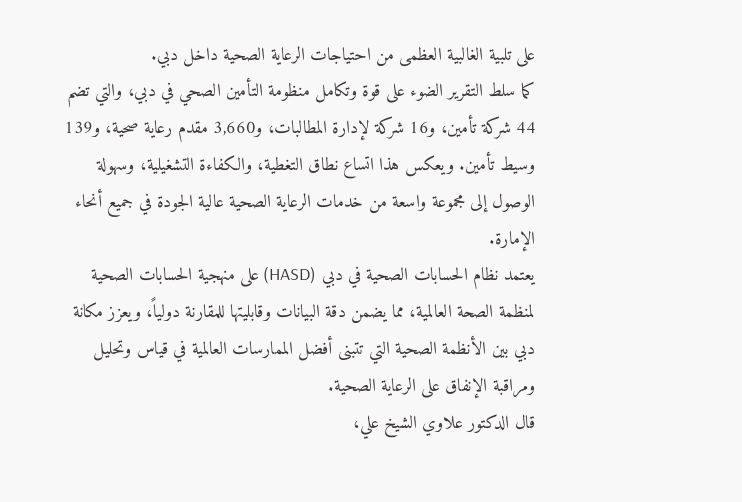على تلبية الغالبية العظمى من احتياجات الرعاية الصحية داخل دبي.
كما سلط التقرير الضوء على قوة وتكامل منظومة التأمين الصحي في دبي، والتي تضم 44 شركة تأمين، و16 شركة لإدارة المطالبات، و3,660 مقدم رعاية صحية، و139 وسيط تأمين. ويعكس هذا اتساع نطاق التغطية، والكفاءة التشغيلية، وسهولة الوصول إلى مجموعة واسعة من خدمات الرعاية الصحية عالية الجودة في جميع أنحاء الإمارة.
يعتمد نظام الحسابات الصحية في دبي (HASD) على منهجية الحسابات الصحية لمنظمة الصحة العالمية، مما يضمن دقة البيانات وقابليتها للمقارنة دولياً، ويعزز مكانة دبي بين الأنظمة الصحية التي تتبنى أفضل الممارسات العالمية في قياس وتحليل ومراقبة الإنفاق على الرعاية الصحية.
قال الدكتور علاوي الشيخ علي،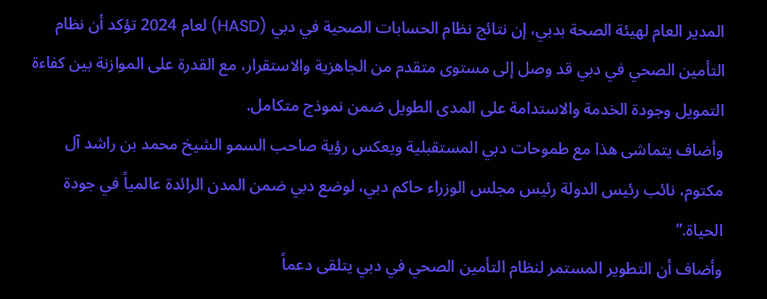المدير العام لهيئة الصحة بدبي، إن نتائج نظام الحسابات الصحية في دبي (HASD) لعام 2024 تؤكد أن نظام التأمين الصحي في دبي قد وصل إلى مستوى متقدم من الجاهزية والاستقرار، مع القدرة على الموازنة بين كفاءة التمويل وجودة الخدمة والاستدامة على المدى الطويل ضمن نموذج متكامل.
وأضاف يتماشى هذا مع طموحات دبي المستقبلية ويعكس رؤية صاحب السمو الشيخ محمد بن راشد آل مكتوم، نائب رئيس الدولة رئيس مجلس الوزراء حاكم دبي، لوضع دبي ضمن المدن الرائدة عالمياً في جودة الحياة.”
وأضاف أن التطوير المستمر لنظام التأمين الصحي في دبي يتلقى دعماً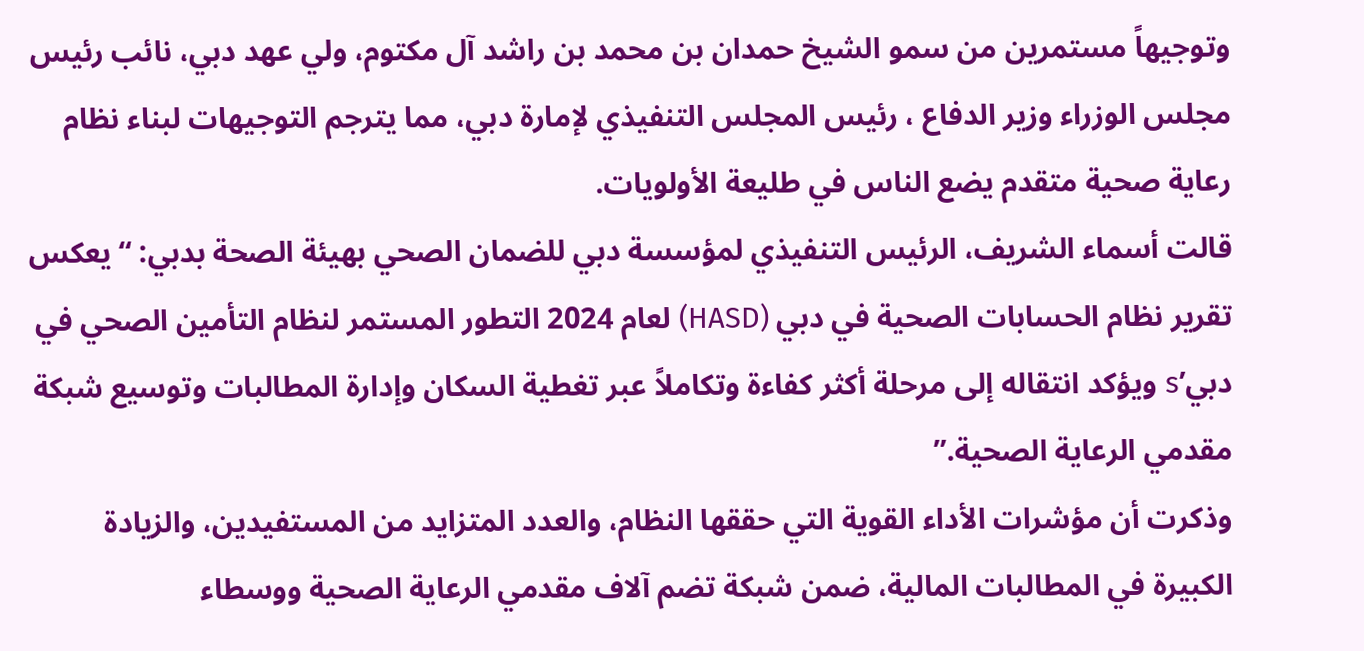وتوجيهاً مستمرين من سمو الشيخ حمدان بن محمد بن راشد آل مكتوم، ولي عهد دبي، نائب رئيس مجلس الوزراء وزير الدفاع ، رئيس المجلس التنفيذي لإمارة دبي، مما يترجم التوجيهات لبناء نظام رعاية صحية متقدم يضع الناس في طليعة الأولويات.
قالت أسماء الشريف، الرئيس التنفيذي لمؤسسة دبي للضمان الصحي بهيئة الصحة بدبي: “يعكس تقرير نظام الحسابات الصحية في دبي (HASD) لعام 2024 التطور المستمر لنظام التأمين الصحي في دبي’s ويؤكد انتقاله إلى مرحلة أكثر كفاءة وتكاملاً عبر تغطية السكان وإدارة المطالبات وتوسيع شبكة مقدمي الرعاية الصحية.”
وذكرت أن مؤشرات الأداء القوية التي حققها النظام، والعدد المتزايد من المستفيدين، والزيادة الكبيرة في المطالبات المالية، ضمن شبكة تضم آلاف مقدمي الرعاية الصحية ووسطاء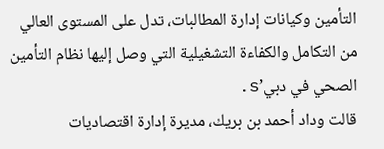التأمين وكيانات إدارة المطالبات، تدل على المستوى العالي من التكامل والكفاءة التشغيلية التي وصل إليها نظام التأمين الصحي في دبي’s.
قالت وداد أحمد بن بريك، مديرة إدارة اقتصاديات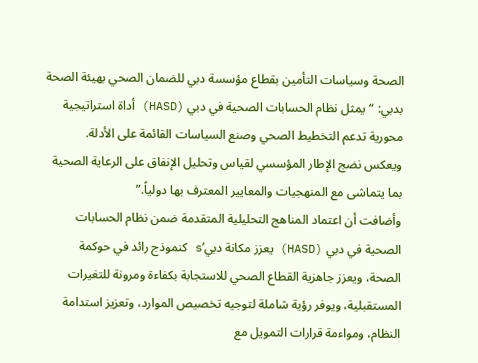الصحة وسياسات التأمين بقطاع مؤسسة دبي للضمان الصحي بهيئة الصحة بدبي: “يمثل نظام الحسابات الصحية في دبي (HASD) أداة استراتيجية محورية تدعم التخطيط الصحي وصنع السياسات القائمة على الأدلة. ويعكس نضج الإطار المؤسسي لقياس وتحليل الإنفاق على الرعاية الصحية بما يتماشى مع المنهجيات والمعايير المعترف بها دولياً.”
وأضافت أن اعتماد المناهج التحليلية المتقدمة ضمن نظام الحسابات الصحية في دبي (HASD) يعزز مكانة دبي’s كنموذج رائد في حوكمة الصحة، ويعزز جاهزية القطاع الصحي للاستجابة بكفاءة ومرونة للتغيرات المستقبلية، ويوفر رؤية شاملة لتوجيه تخصيص الموارد، وتعزيز استدامة النظام، ومواءمة قرارات التمويل مع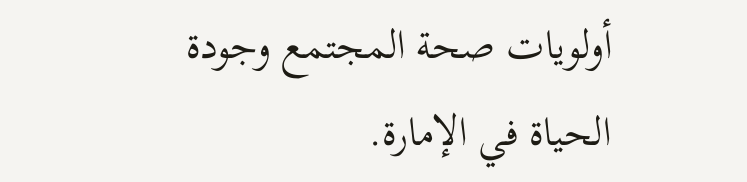أولويات صحة المجتمع وجودة الحياة في الإمارة.